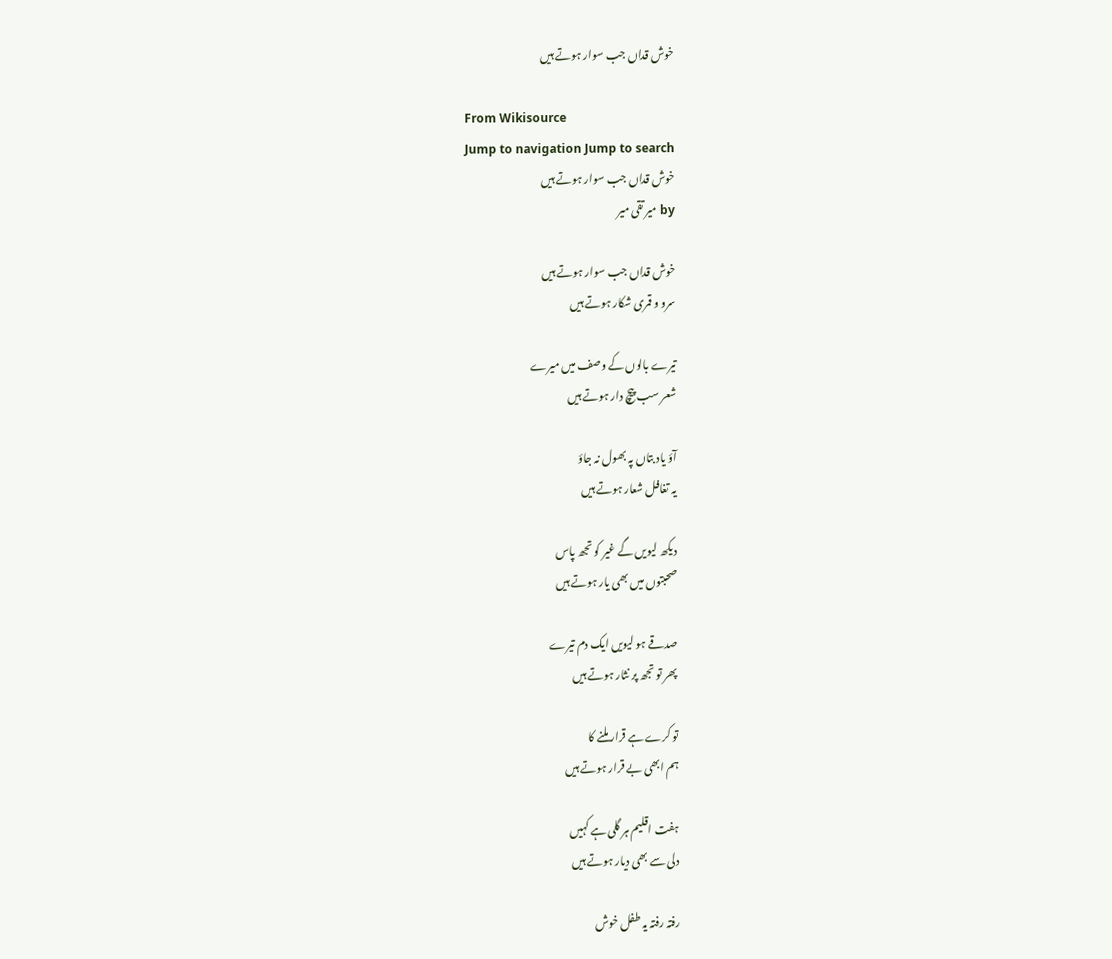خوش قداں جب سوار ہوتے ہیں

From Wikisource
Jump to navigation Jump to search
خوش قداں جب سوار ہوتے ہیں
by میر تقی میر

خوش قداں جب سوار ہوتے ہیں
سرو و قمری شکار ہوتے ہیں

تیرے بالوں کے وصف میں میرے
شعر سب پیچ دار ہوتے ہیں

آؤ یاد بتاں پہ بھول نہ جاؤ
یہ تغافل شعار ہوتے ہیں

دیکھ لیویں گے غیر کو تجھ پاس
صحبتوں میں بھی یار ہوتے ہیں

صدقے ہو لیویں ایک دم تیرے
پھر تو تجھ پر نثار ہوتے ہیں

تو کرے ہے قرار ملنے کا
ہم ابھی بے قرار ہوتے ہیں

ہفت اقلیم ہر گلی ہے کہیں
دلی سے بھی دیار ہوتے ہیں

رفتہ رفتہ یہ طفل خوش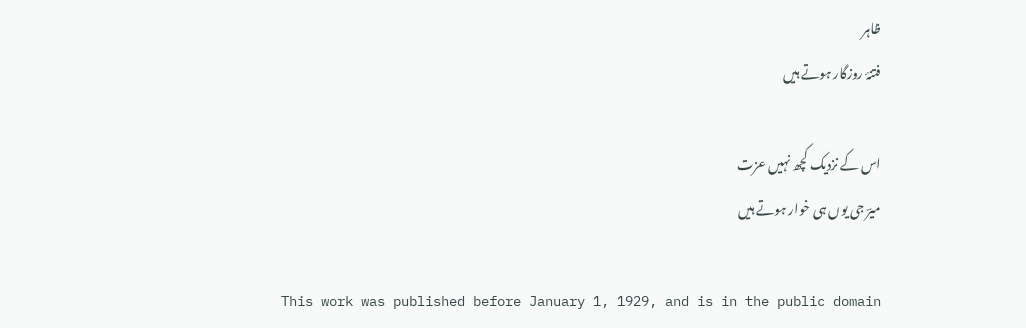ظاہر
فتنۂ روزگار ہوتے ہیں

اس کے نزدیک کچھ نہیں عزت
میرؔ جی یوں ہی خوار ہوتے ہیں

This work was published before January 1, 1929, and is in the public domain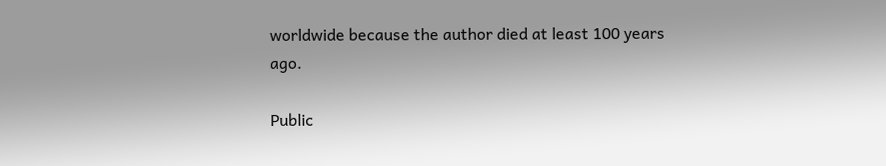worldwide because the author died at least 100 years ago.

Public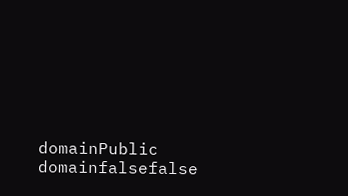domainPublic domainfalsefalse